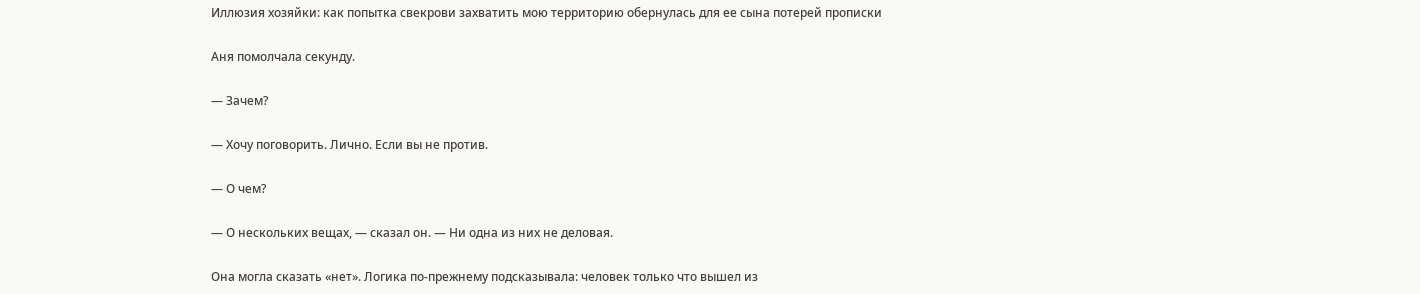Иллюзия хозяйки: как попытка свекрови захватить мою территорию обернулась для ее сына потерей прописки

Аня помолчала секунду.

— Зачем?

— Хочу поговорить. Лично. Если вы не против.

— О чем?

— О нескольких вещах, — сказал он. — Ни одна из них не деловая.

Она могла сказать «нет». Логика по-прежнему подсказывала: человек только что вышел из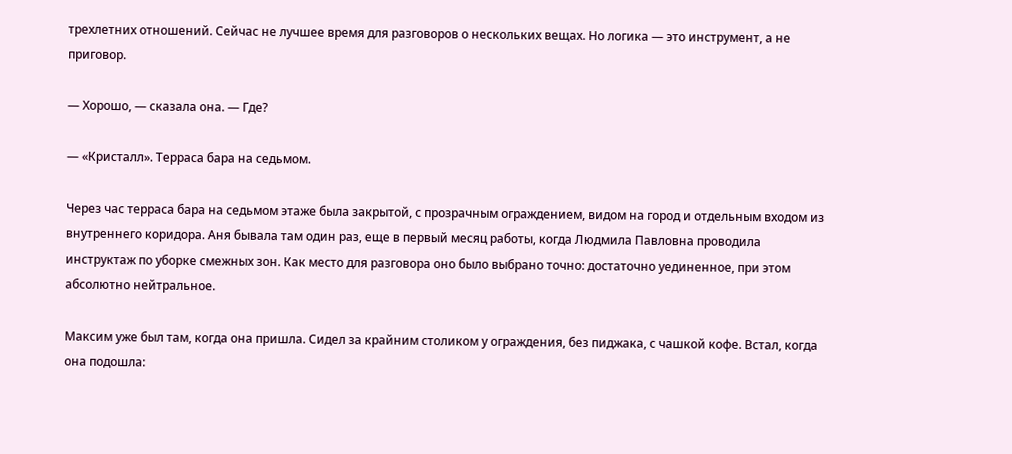трехлетних отношений. Сейчас не лучшее время для разговоров о нескольких вещах. Но логика — это инструмент, а не приговор.

— Хорошо, — сказала она. — Где?

— «Кристалл». Терраса бара на седьмом.

Через час терраса бара на седьмом этаже была закрытой, с прозрачным ограждением, видом на город и отдельным входом из внутреннего коридора. Аня бывала там один раз, еще в первый месяц работы, когда Людмила Павловна проводила инструктаж по уборке смежных зон. Как место для разговора оно было выбрано точно: достаточно уединенное, при этом абсолютно нейтральное.

Максим уже был там, когда она пришла. Сидел за крайним столиком у ограждения, без пиджака, с чашкой кофе. Встал, когда она подошла: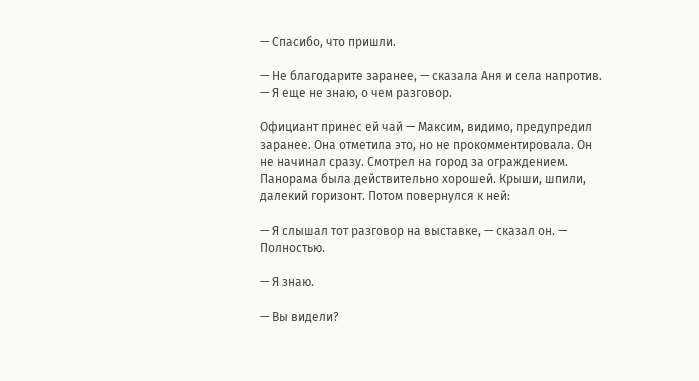— Спасибо, что пришли.

— Не благодарите заранее, — сказала Аня и села напротив. — Я еще не знаю, о чем разговор.

Официант принес ей чай — Максим, видимо, предупредил заранее. Она отметила это, но не прокомментировала. Он не начинал сразу. Смотрел на город за ограждением. Панорама была действительно хорошей. Крыши, шпили, далекий горизонт. Потом повернулся к ней:

— Я слышал тот разговор на выставке, — сказал он. — Полностью.

— Я знаю.

— Вы видели?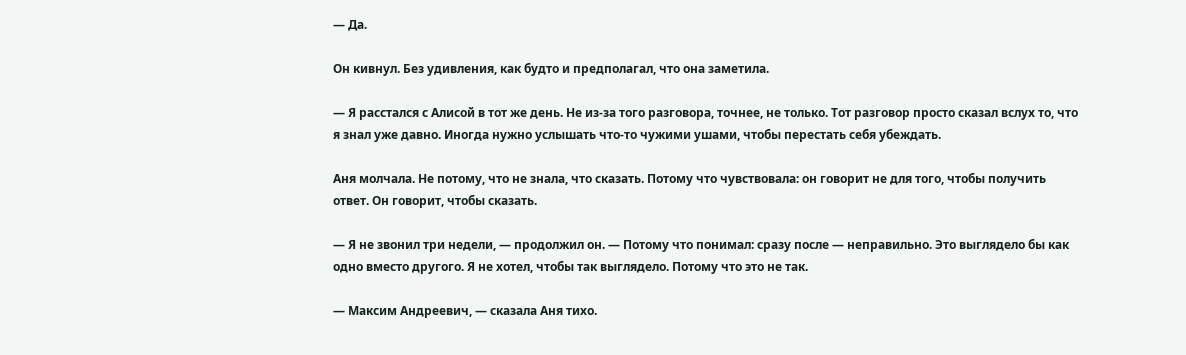— Да.

Он кивнул. Без удивления, как будто и предполагал, что она заметила.

— Я расстался с Алисой в тот же день. Не из-за того разговора, точнее, не только. Тот разговор просто сказал вслух то, что я знал уже давно. Иногда нужно услышать что-то чужими ушами, чтобы перестать себя убеждать.

Аня молчала. Не потому, что не знала, что сказать. Потому что чувствовала: он говорит не для того, чтобы получить ответ. Он говорит, чтобы сказать.

— Я не звонил три недели, — продолжил он. — Потому что понимал: сразу после — неправильно. Это выглядело бы как одно вместо другого. Я не хотел, чтобы так выглядело. Потому что это не так.

— Максим Андреевич, — сказала Аня тихо.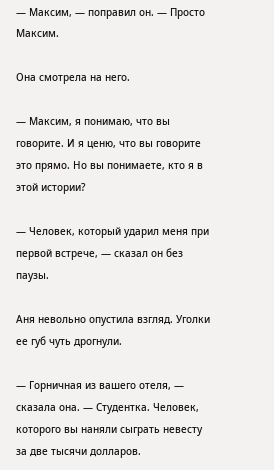— Максим, — поправил он. — Просто Максим.

Она смотрела на него.

— Максим, я понимаю, что вы говорите. И я ценю, что вы говорите это прямо. Но вы понимаете, кто я в этой истории?

— Человек, который ударил меня при первой встрече, — сказал он без паузы.

Аня невольно опустила взгляд. Уголки ее губ чуть дрогнули.

— Горничная из вашего отеля, — сказала она. — Студентка. Человек, которого вы наняли сыграть невесту за две тысячи долларов.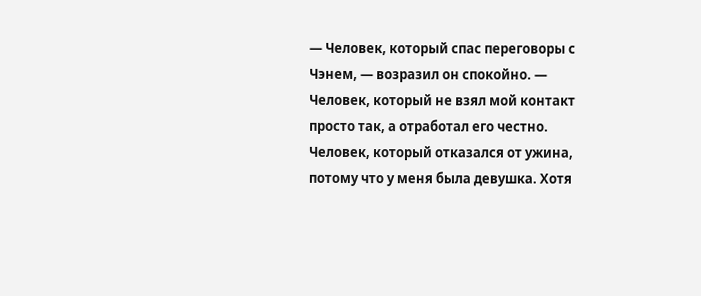— Человек, который спас переговоры с Чэнем, — возразил он спокойно. — Человек, который не взял мой контакт просто так, а отработал его честно. Человек, который отказался от ужина, потому что у меня была девушка. Хотя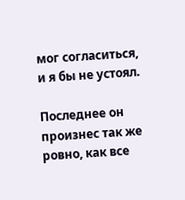мог согласиться, и я бы не устоял.

Последнее он произнес так же ровно, как все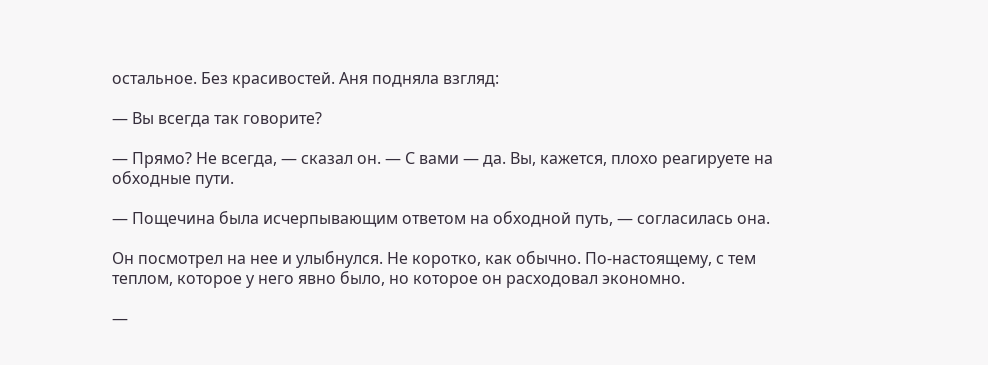остальное. Без красивостей. Аня подняла взгляд:

— Вы всегда так говорите?

— Прямо? Не всегда, — сказал он. — С вами — да. Вы, кажется, плохо реагируете на обходные пути.

— Пощечина была исчерпывающим ответом на обходной путь, — согласилась она.

Он посмотрел на нее и улыбнулся. Не коротко, как обычно. По-настоящему, с тем теплом, которое у него явно было, но которое он расходовал экономно.

—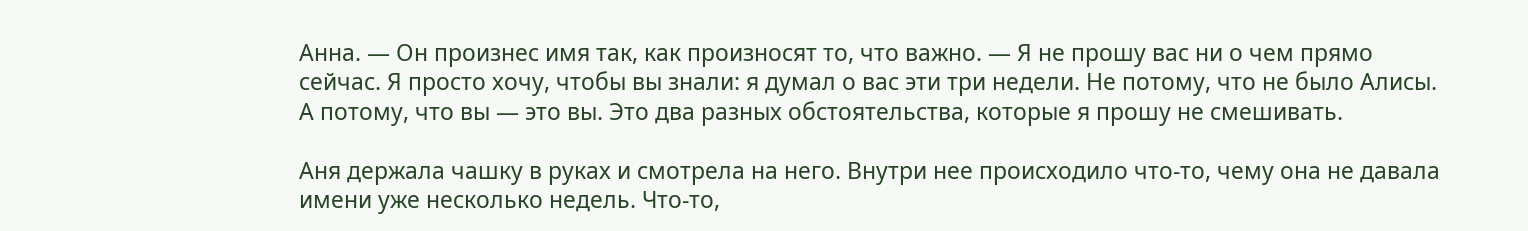Анна. — Он произнес имя так, как произносят то, что важно. — Я не прошу вас ни о чем прямо сейчас. Я просто хочу, чтобы вы знали: я думал о вас эти три недели. Не потому, что не было Алисы. А потому, что вы — это вы. Это два разных обстоятельства, которые я прошу не смешивать.

Аня держала чашку в руках и смотрела на него. Внутри нее происходило что-то, чему она не давала имени уже несколько недель. Что-то,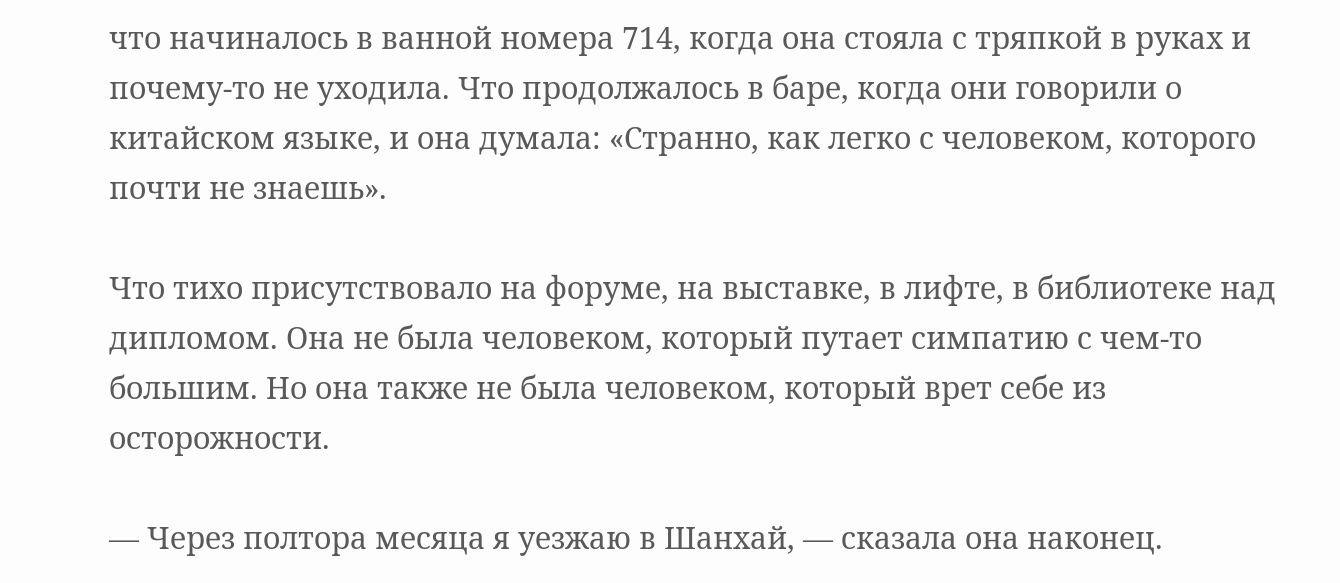что начиналось в ванной номера 714, когда она стояла с тряпкой в руках и почему-то не уходила. Что продолжалось в баре, когда они говорили о китайском языке, и она думала: «Странно, как легко с человеком, которого почти не знаешь».

Что тихо присутствовало на форуме, на выставке, в лифте, в библиотеке над дипломом. Она не была человеком, который путает симпатию с чем-то большим. Но она также не была человеком, который врет себе из осторожности.

— Через полтора месяца я уезжаю в Шанхай, — сказала она наконец.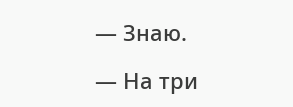— Знаю.

— На три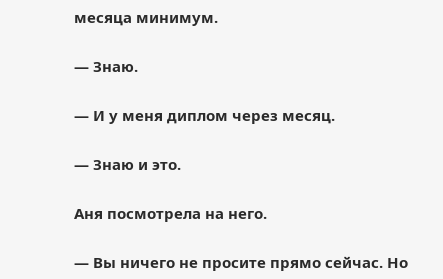месяца минимум.

— Знаю.

— И у меня диплом через месяц.

— Знаю и это.

Аня посмотрела на него.

— Вы ничего не просите прямо сейчас. Но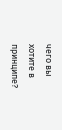чего вы хотите в принципе?